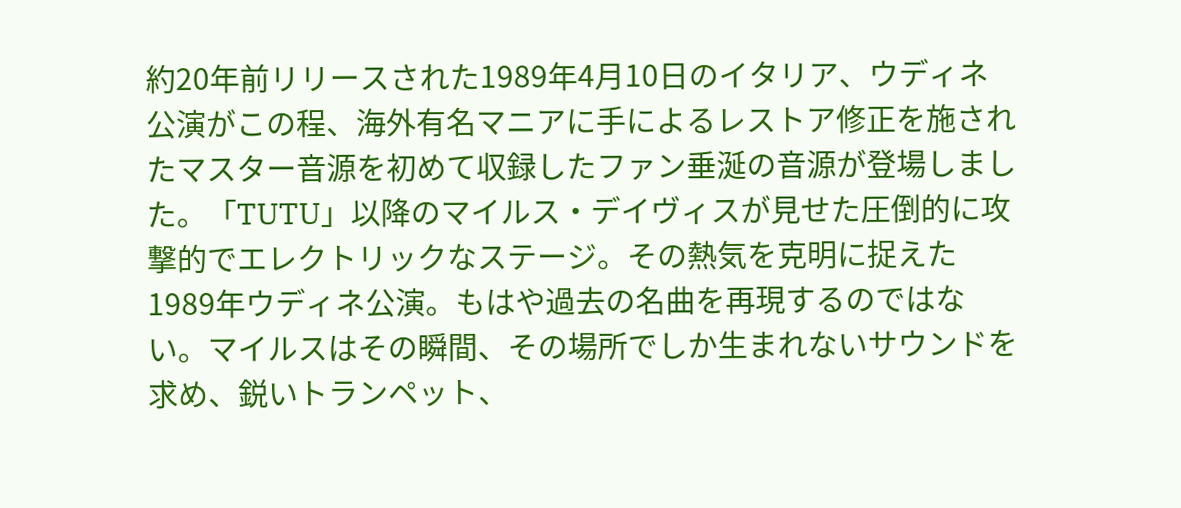約20年前リリースされた1989年4月10日のイタリア、ウディネ公演がこの程、海外有名マニアに手によるレストア修正を施されたマスター音源を初めて収録したファン垂涎の音源が登場しました。「TUTU」以降のマイルス・デイヴィスが見せた圧倒的に攻撃的でエレクトリックなステージ。その熱気を克明に捉えた1989年ウディネ公演。もはや過去の名曲を再現するのではない。マイルスはその瞬間、その場所でしか生まれないサウンドを求め、鋭いトランペット、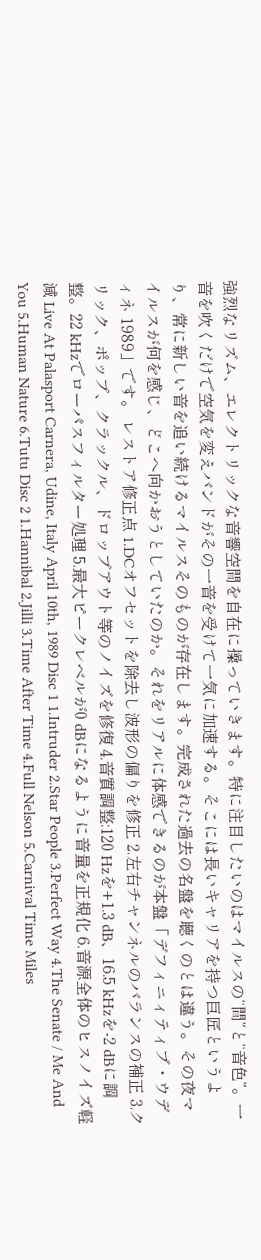強烈なリズム、エレクトリックな音響空間を自在に操っていきます。特に注目したいのはマイルスの“間”と“音色”。一音を吹くだけで空気を変えバンドがその一音を受けて一気に加速する。そこには長いキャリアを持つ巨匠というより、常に新しい音を追い続けるマイルスそのものが存在します。完成された過去の名盤を聴くのとは違う。その夜マイルスが何を感じ、どこへ向かおうとしていたのか。それをリアルに体感できるのが本盤「デフィニィティブ・ウディネ 1989」です。 レストア修正点 1.DCオフセットを除去し波形の偏りを修正 2.左右チャンネルのバランスの補正 3.クリック、ポップ、クラックル、ドロップアウト等のノイズを修復 4.音質調整:120 Hzを+1.3 dB、16.5 kHzを-2 dBに調整。22 kHzでローパスフィルター処理 5.最大ピークレベルが0 dBになるように音量を正規化 6.音源全体のヒスノイズ軽減 Live At Palasport Carnera, Udine, Italy April 10th, 1989 Disc 1 1.Intruder 2.Star People 3.Perfect Way 4.The Senate / Me And You 5.Human Nature 6.Tutu Disc 2 1.Hannibal 2.Jilli 3.Time After Time 4.Full Nelson 5.Carnival Time Miles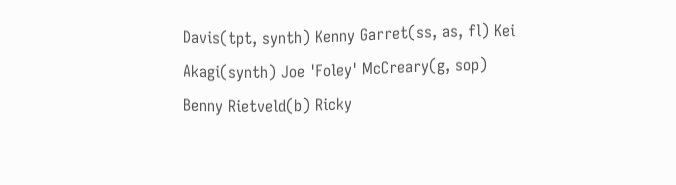Davis(tpt, synth) Kenny Garret(ss, as, fl) Kei Akagi(synth) Joe 'Foley' McCreary(g, sop) Benny Rietveld(b) Ricky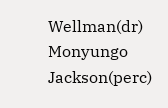Wellman(dr) Monyungo Jackson(perc)